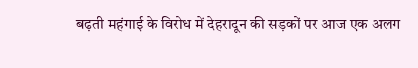बढ़ती महंगाई के विरोध में देहरादून की सड़कों पर आज एक अलग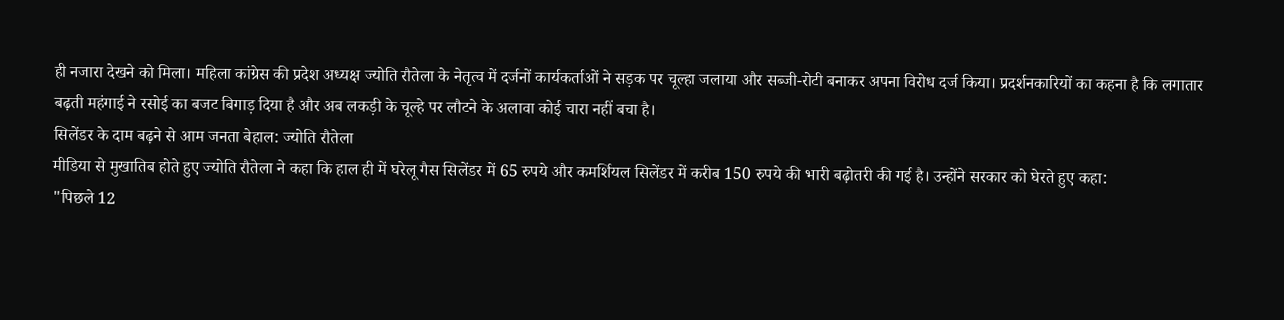ही नजारा देखने को मिला। महिला कांग्रेस की प्रदेश अध्यक्ष ज्योति रौतेला के नेतृत्व में दर्जनों कार्यकर्ताओं ने सड़क पर चूल्हा जलाया और सब्जी-रोटी बनाकर अपना विरोध दर्ज किया। प्रदर्शनकारियों का कहना है कि लगातार बढ़ती महंगाई ने रसोई का बजट बिगाड़ दिया है और अब लकड़ी के चूल्हे पर लौटने के अलावा कोई चारा नहीं बचा है।
सिलेंडर के दाम बढ़ने से आम जनता बेहाल: ज्योति रौतेला
मीडिया से मुखातिब होते हुए ज्योति रौतेला ने कहा कि हाल ही में घरेलू गैस सिलेंडर में 65 रुपये और कमर्शियल सिलेंडर में करीब 150 रुपये की भारी बढ़ोतरी की गई है। उन्होंने सरकार को घेरते हुए कहा:
"पिछले 12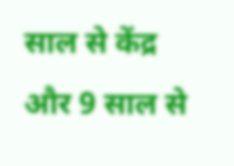साल से केंद्र और 9 साल से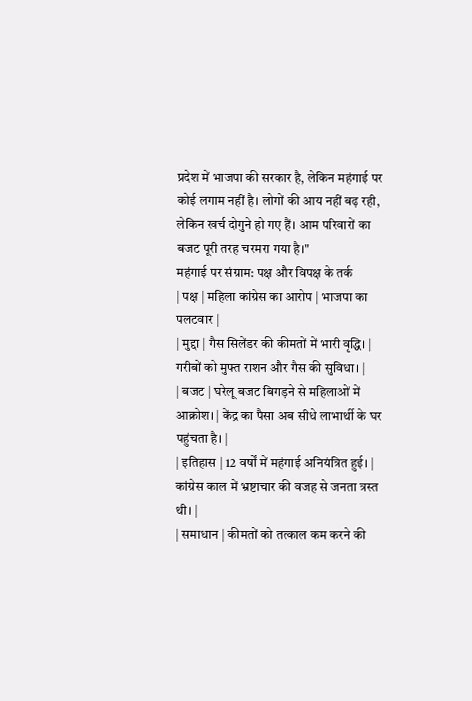प्रदेश में भाजपा की सरकार है, लेकिन महंगाई पर कोई लगाम नहीं है। लोगों की आय नहीं बढ़ रही, लेकिन खर्च दोगुने हो गए हैं। आम परिवारों का बजट पूरी तरह चरमरा गया है।"
महंगाई पर संग्राम: पक्ष और विपक्ष के तर्क
| पक्ष | महिला कांग्रेस का आरोप | भाजपा का पलटवार |
| मुद्दा | गैस सिलेंडर की कीमतों में भारी वृद्धि। | गरीबों को मुफ्त राशन और गैस की सुविधा। |
| बजट | घरेलू बजट बिगड़ने से महिलाओं में आक्रोश। | केंद्र का पैसा अब सीधे लाभार्थी के घर पहुंचता है। |
| इतिहास | 12 वर्षों में महंगाई अनियंत्रित हुई। | कांग्रेस काल में भ्रष्टाचार की वजह से जनता त्रस्त थी। |
| समाधान | कीमतों को तत्काल कम करने की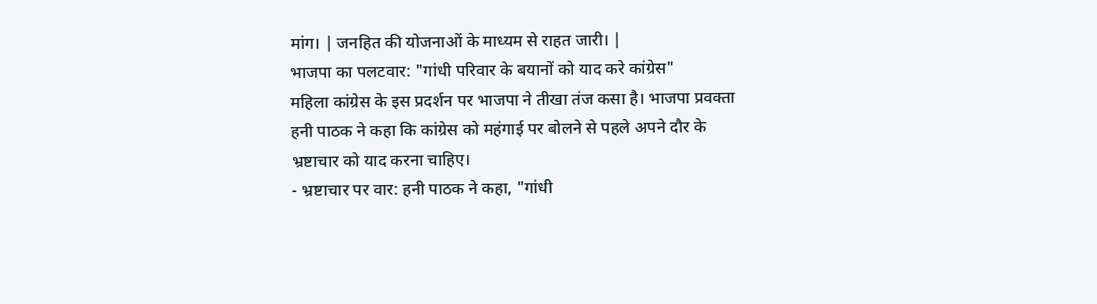मांग। | जनहित की योजनाओं के माध्यम से राहत जारी। |
भाजपा का पलटवार: "गांधी परिवार के बयानों को याद करे कांग्रेस"
महिला कांग्रेस के इस प्रदर्शन पर भाजपा ने तीखा तंज कसा है। भाजपा प्रवक्ता हनी पाठक ने कहा कि कांग्रेस को महंगाई पर बोलने से पहले अपने दौर के भ्रष्टाचार को याद करना चाहिए।
- भ्रष्टाचार पर वार: हनी पाठक ने कहा, "गांधी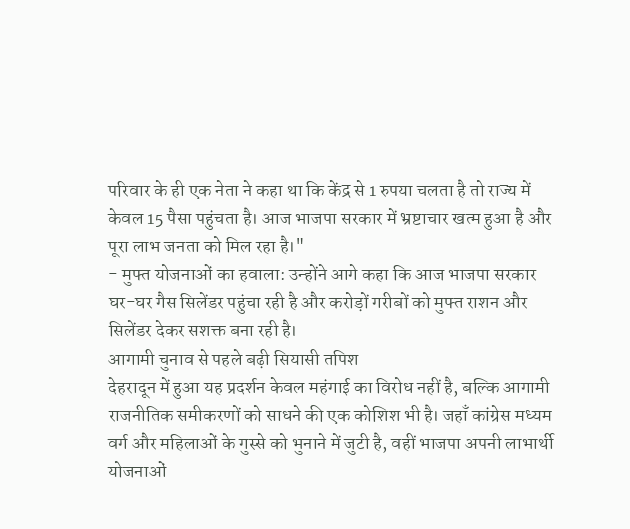परिवार के ही एक नेता ने कहा था कि केंद्र से 1 रुपया चलता है तो राज्य में केवल 15 पैसा पहुंचता है। आज भाजपा सरकार में भ्रष्टाचार खत्म हुआ है और पूरा लाभ जनता को मिल रहा है।"
- मुफ्त योजनाओं का हवाला: उन्होंने आगे कहा कि आज भाजपा सरकार घर-घर गैस सिलेंडर पहुंचा रही है और करोड़ों गरीबों को मुफ्त राशन और सिलेंडर देकर सशक्त बना रही है।
आगामी चुनाव से पहले बढ़ी सियासी तपिश
देहरादून में हुआ यह प्रदर्शन केवल महंगाई का विरोध नहीं है, बल्कि आगामी राजनीतिक समीकरणों को साधने की एक कोशिश भी है। जहाँ कांग्रेस मध्यम वर्ग और महिलाओं के गुस्से को भुनाने में जुटी है, वहीं भाजपा अपनी लाभार्थी योजनाओं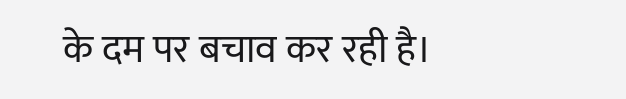के दम पर बचाव कर रही है।